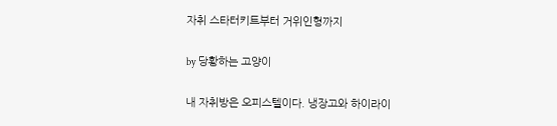자취 스타터키트부터 거위인형까지

by 당황하는 고양이

내 자취방은 오피스텔이다. 냉장고와 하이라이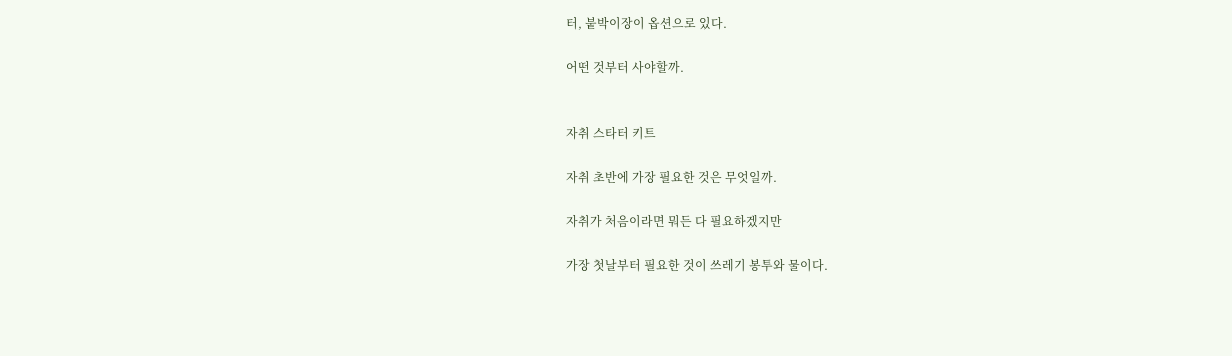터, 붙박이장이 옵션으로 있다.

어떤 것부터 사야할까.


자취 스타터 키트

자취 초반에 가장 필요한 것은 무엇일까.

자취가 처음이라면 뭐든 다 필요하겠지만

가장 첫날부터 필요한 것이 쓰레기 봉투와 물이다.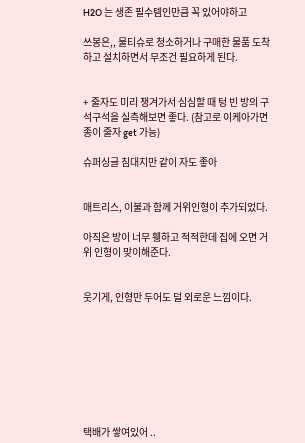H2O 는 생존 필수템인만큼 꼭 있어야하고

쓰봉은,, 물티슈로 청소하거나 구매한 물품 도착하고 설치하면서 무조건 필요하게 된다.


+ 줄자도 미리 챙겨가서 심심할 때 텅 빈 방의 구석구석을 실측해보면 좋다. (참고로 이케아가면 종이 줄자 get 가능)

슈퍼싱글 침대지만 같이 자도 좋아


매트리스, 이불과 함께 거위인형이 추가되었다.

아직은 방이 너무 휑하고 적적한데 집에 오면 거위 인형이 맞이해준다.


웃기게, 인형만 두어도 덜 외로운 느낌이다.








택배가 쌓여있어 ..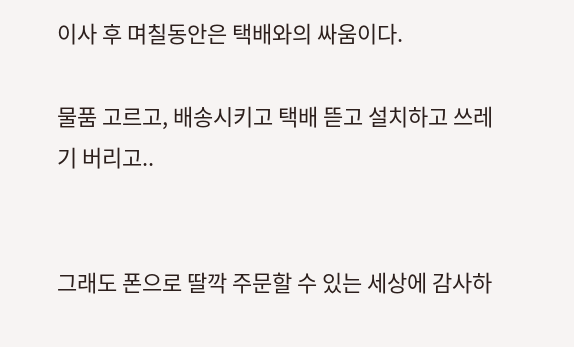이사 후 며칠동안은 택배와의 싸움이다.

물품 고르고, 배송시키고 택배 뜯고 설치하고 쓰레기 버리고..


그래도 폰으로 딸깍 주문할 수 있는 세상에 감사하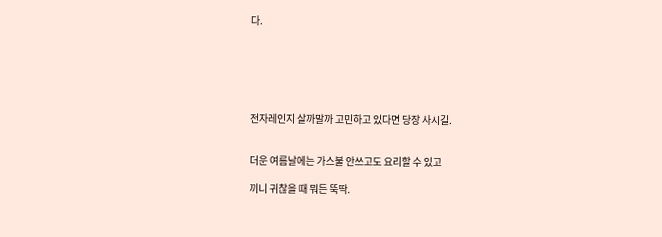다.






전자레인지 살까말까 고민하고 있다면 당장 사시길.


더운 여름날에는 가스불 안쓰고도 요리할 수 있고

끼니 귀찮을 때 뭐든 뚝딱.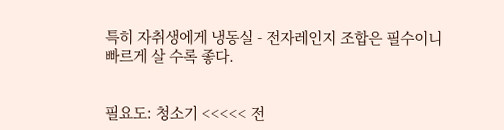특히 자취생에게 냉동실 - 전자레인지 조합은 필수이니 빠르게 살 수록 좋다.


필요도: 청소기 <<<<< 전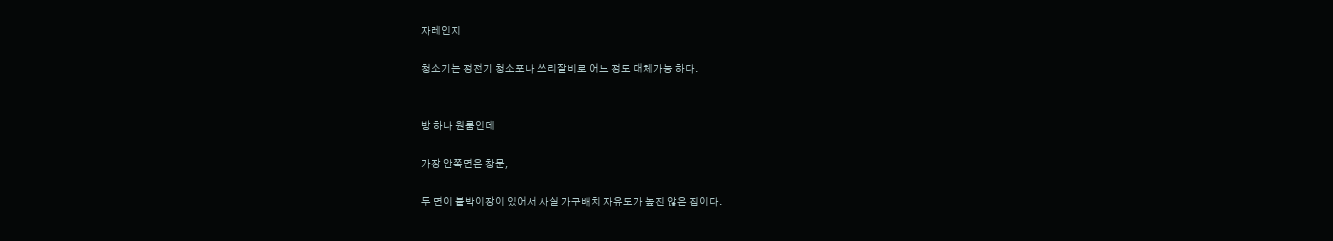자레인지

청소기는 정전기 청소포나 쓰리잘비로 어느 정도 대체가능 하다.


방 하나 원룸인데

가장 안쪽면은 창문,

두 면이 붙박이장이 있어서 사실 가구배치 자유도가 높진 않은 집이다.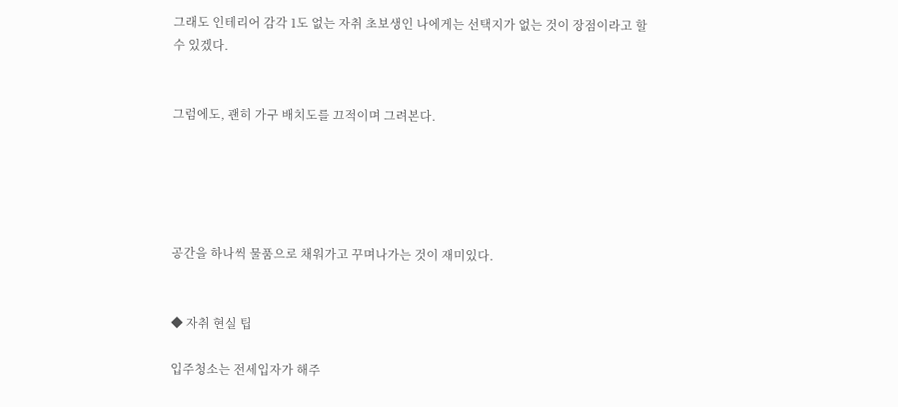그래도 인테리어 감각 1도 없는 자취 초보생인 나에게는 선택지가 없는 것이 장점이라고 할 수 있겠다.


그럼에도, 괜히 가구 배치도를 끄적이며 그려본다.





공간을 하나씩 물품으로 채워가고 꾸며나가는 것이 재미있다.


◆ 자취 현실 팁

입주청소는 전세입자가 해주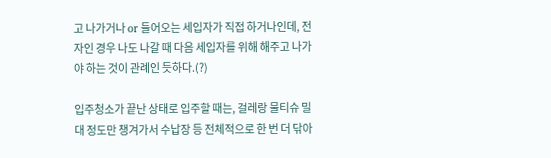고 나가거나 or 들어오는 세입자가 직접 하거나인데, 전자인 경우 나도 나갈 때 다음 세입자를 위해 해주고 나가야 하는 것이 관례인 듯하다.(?)

입주청소가 끝난 상태로 입주할 때는, 걸레랑 물티슈 밀대 정도만 챙겨가서 수납장 등 전체적으로 한 번 더 닦아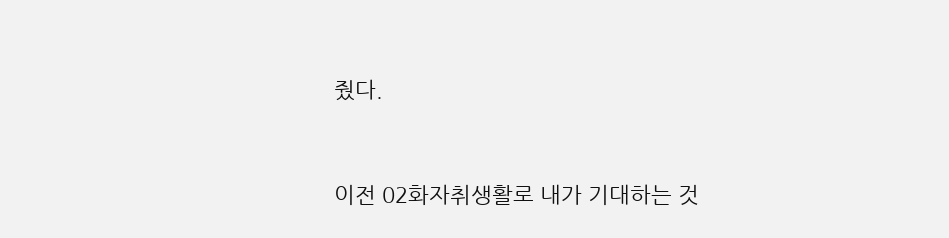줬다.



이전 02화자취생활로 내가 기대하는 것